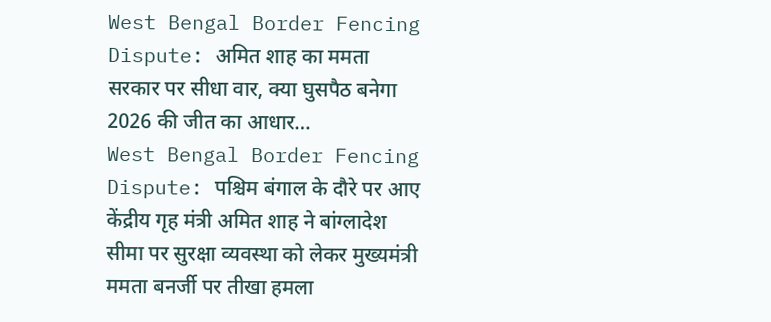West Bengal Border Fencing Dispute: अमित शाह का ममता सरकार पर सीधा वार, क्या घुसपैठ बनेगा 2026 की जीत का आधार…
West Bengal Border Fencing Dispute: पश्चिम बंगाल के दौरे पर आए केंद्रीय गृह मंत्री अमित शाह ने बांग्लादेश सीमा पर सुरक्षा व्यवस्था को लेकर मुख्यमंत्री ममता बनर्जी पर तीखा हमला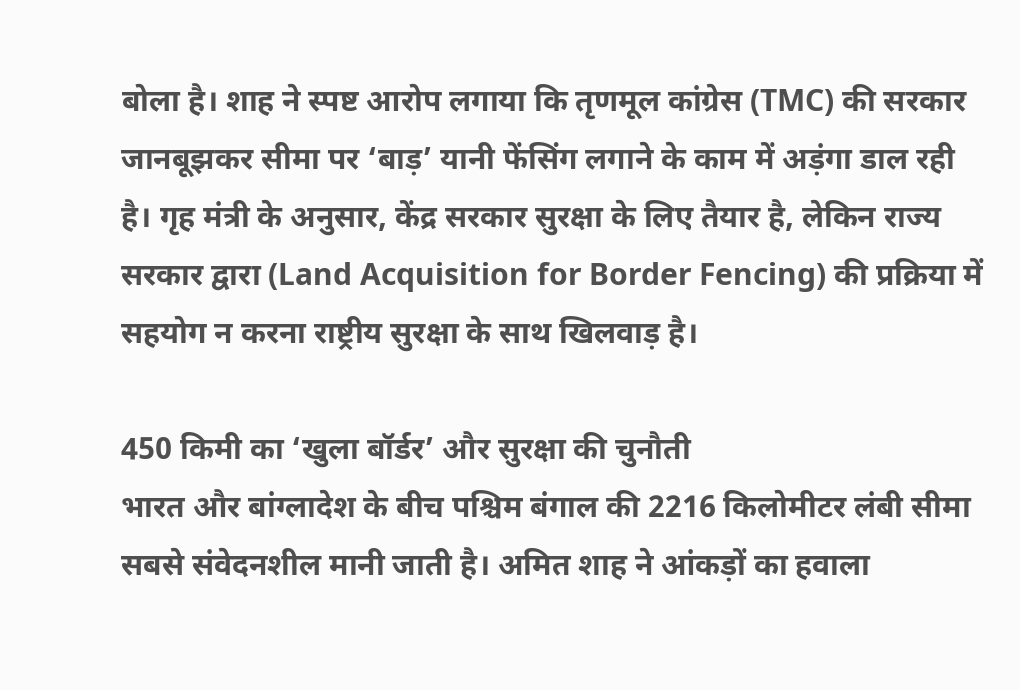बोला है। शाह ने स्पष्ट आरोप लगाया कि तृणमूल कांग्रेस (TMC) की सरकार जानबूझकर सीमा पर ‘बाड़’ यानी फेंसिंग लगाने के काम में अड़ंगा डाल रही है। गृह मंत्री के अनुसार, केंद्र सरकार सुरक्षा के लिए तैयार है, लेकिन राज्य सरकार द्वारा (Land Acquisition for Border Fencing) की प्रक्रिया में सहयोग न करना राष्ट्रीय सुरक्षा के साथ खिलवाड़ है।

450 किमी का ‘खुला बॉर्डर’ और सुरक्षा की चुनौती
भारत और बांग्लादेश के बीच पश्चिम बंगाल की 2216 किलोमीटर लंबी सीमा सबसे संवेदनशील मानी जाती है। अमित शाह ने आंकड़ों का हवाला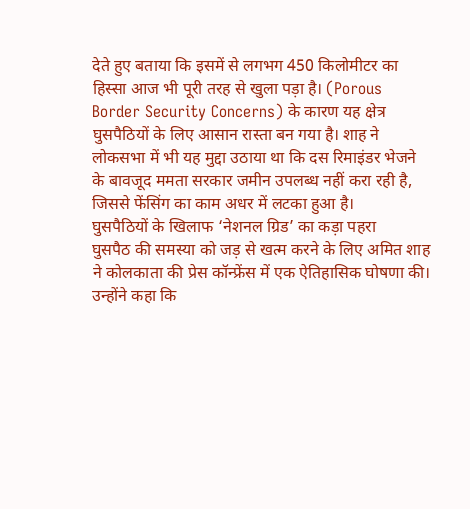देते हुए बताया कि इसमें से लगभग 450 किलोमीटर का हिस्सा आज भी पूरी तरह से खुला पड़ा है। (Porous Border Security Concerns) के कारण यह क्षेत्र घुसपैठियों के लिए आसान रास्ता बन गया है। शाह ने लोकसभा में भी यह मुद्दा उठाया था कि दस रिमाइंडर भेजने के बावजूद ममता सरकार जमीन उपलब्ध नहीं करा रही है, जिससे फेंसिंग का काम अधर में लटका हुआ है।
घुसपैठियों के खिलाफ ‘नेशनल ग्रिड’ का कड़ा पहरा
घुसपैठ की समस्या को जड़ से खत्म करने के लिए अमित शाह ने कोलकाता की प्रेस कॉन्फ्रेंस में एक ऐतिहासिक घोषणा की। उन्होंने कहा कि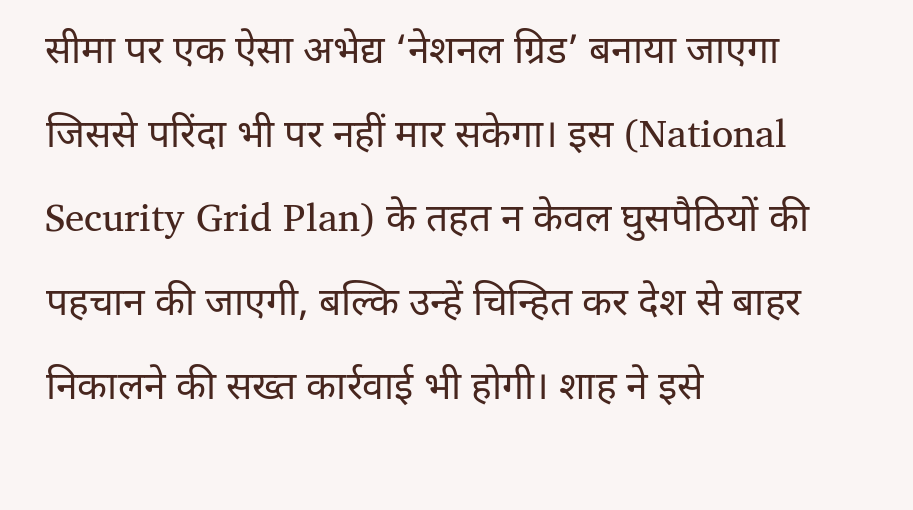सीमा पर एक ऐसा अभेद्य ‘नेशनल ग्रिड’ बनाया जाएगा जिससे परिंदा भी पर नहीं मार सकेगा। इस (National Security Grid Plan) के तहत न केवल घुसपैठियों की पहचान की जाएगी, बल्कि उन्हें चिन्हित कर देश से बाहर निकालने की सख्त कार्रवाई भी होगी। शाह ने इसे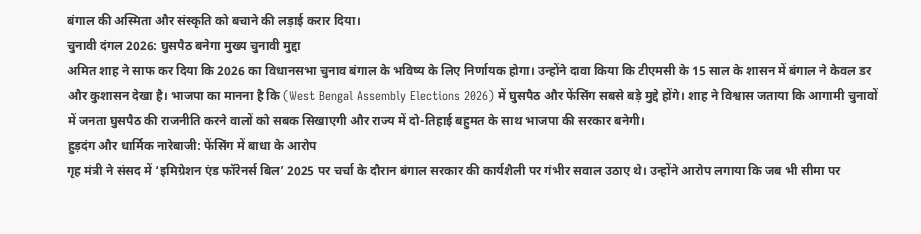बंगाल की अस्मिता और संस्कृति को बचाने की लड़ाई करार दिया।
चुनावी दंगल 2026: घुसपैठ बनेगा मुख्य चुनावी मुद्दा
अमित शाह ने साफ कर दिया कि 2026 का विधानसभा चुनाव बंगाल के भविष्य के लिए निर्णायक होगा। उन्होंने दावा किया कि टीएमसी के 15 साल के शासन में बंगाल ने केवल डर और कुशासन देखा है। भाजपा का मानना है कि (West Bengal Assembly Elections 2026) में घुसपैठ और फेंसिंग सबसे बड़े मुद्दे होंगे। शाह ने विश्वास जताया कि आगामी चुनावों में जनता घुसपैठ की राजनीति करने वालों को सबक सिखाएगी और राज्य में दो-तिहाई बहुमत के साथ भाजपा की सरकार बनेगी।
हुड़दंग और धार्मिक नारेबाजी: फेंसिंग में बाधा के आरोप
गृह मंत्री ने संसद में ‘इमिग्रेशन एंड फॉरेनर्स बिल’ 2025 पर चर्चा के दौरान बंगाल सरकार की कार्यशैली पर गंभीर सवाल उठाए थे। उन्होंने आरोप लगाया कि जब भी सीमा पर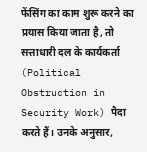फेंसिंग का काम शुरू करने का प्रयास किया जाता है, तो सत्ताधारी दल के कार्यकर्ता (Political Obstruction in Security Work) पैदा करते हैं। उनके अनुसार,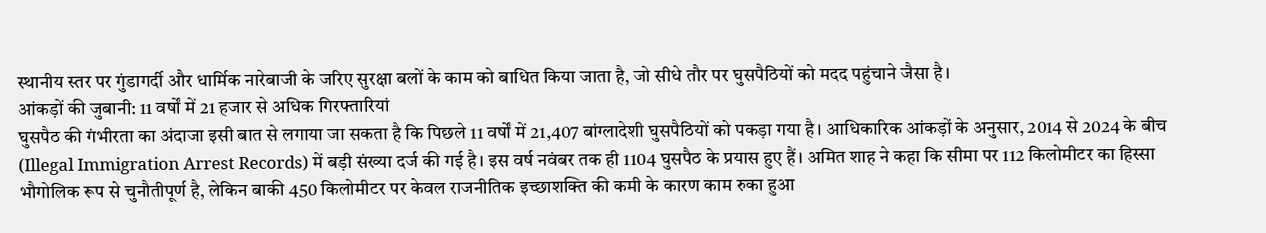स्थानीय स्तर पर गुंडागर्दी और धार्मिक नारेबाजी के जरिए सुरक्षा बलों के काम को बाधित किया जाता है, जो सीधे तौर पर घुसपैठियों को मदद पहुंचाने जैसा है।
आंकड़ों की जुबानी: 11 वर्षों में 21 हजार से अधिक गिरफ्तारियां
घुसपैठ की गंभीरता का अंदाजा इसी बात से लगाया जा सकता है कि पिछले 11 वर्षों में 21,407 बांग्लादेशी घुसपैठियों को पकड़ा गया है। आधिकारिक आंकड़ों के अनुसार, 2014 से 2024 के बीच (Illegal Immigration Arrest Records) में बड़ी संख्या दर्ज की गई है। इस वर्ष नवंबर तक ही 1104 घुसपैठ के प्रयास हुए हैं। अमित शाह ने कहा कि सीमा पर 112 किलोमीटर का हिस्सा भौगोलिक रूप से चुनौतीपूर्ण है, लेकिन बाकी 450 किलोमीटर पर केवल राजनीतिक इच्छाशक्ति की कमी के कारण काम रुका हुआ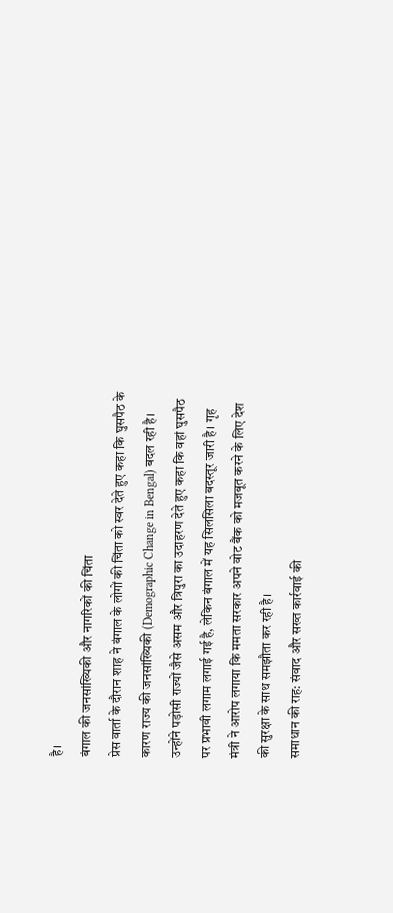है।
बंगाल की जनसांख्यिकी और नागरिकों की चिंता
प्रेस वार्ता के दौरान शाह ने बंगाल के लोगों की चिंता को स्वर देते हुए कहा कि घुसपैठ के कारण राज्य की जनसांख्यिकी (Demographic Change in Bengal) बदल रही है। उन्होंने पड़ोसी राज्यों जैसे असम और त्रिपुरा का उदाहरण देते हुए कहा कि वहां घुसपैठ पर प्रभावी लगाम लगाई गई है, लेकिन बंगाल में यह सिलसिला बदस्तूर जारी है। गृह मंत्री ने आरोप लगाया कि ममता सरकार अपने वोट बैंक को मजबूत करने के लिए देश की सुरक्षा के साथ समझौता कर रही है।
समाधान की राह: संवाद और सख्त कार्रवाई की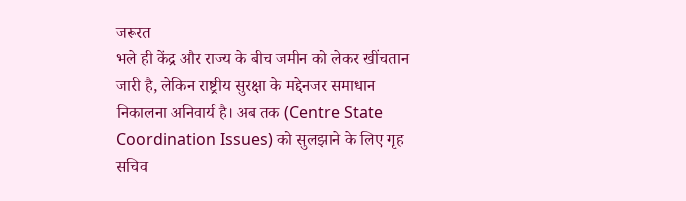जरूरत
भले ही केंद्र और राज्य के बीच जमीन को लेकर खींचतान जारी है, लेकिन राष्ट्रीय सुरक्षा के मद्देनजर समाधान निकालना अनिवार्य है। अब तक (Centre State Coordination Issues) को सुलझाने के लिए गृह सचिव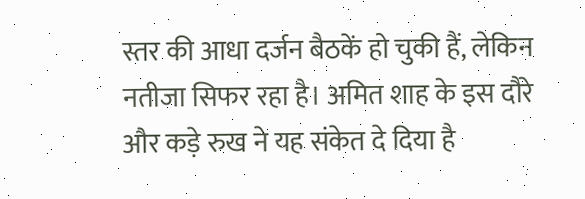स्तर की आधा दर्जन बैठकें हो चुकी हैं, लेकिन नतीजा सिफर रहा है। अमित शाह के इस दौरे और कड़े रुख ने यह संकेत दे दिया है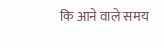कि आने वाले समय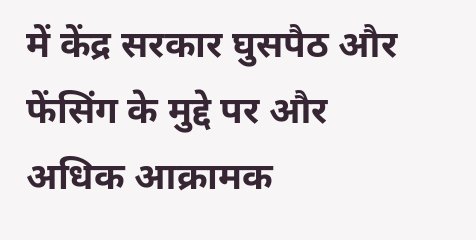में केंद्र सरकार घुसपैठ और फेंसिंग के मुद्दे पर और अधिक आक्रामक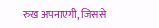रुख अपनाएगी, जिससे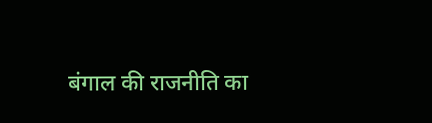बंगाल की राजनीति का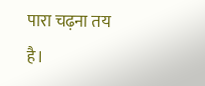पारा चढ़ना तय है।